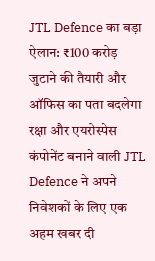JTL Defence का बड़ा ऐलान: ₹100 करोड़ जुटाने की तैयारी और ऑफिस का पता बदलेगा
रक्षा और एयरोस्पेस कंपोनेंट बनाने वाली JTL Defence ने अपने निवेशकों के लिए एक अहम खबर दी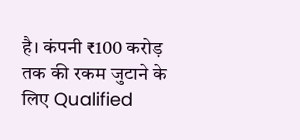है। कंपनी ₹100 करोड़ तक की रकम जुटाने के लिए Qualified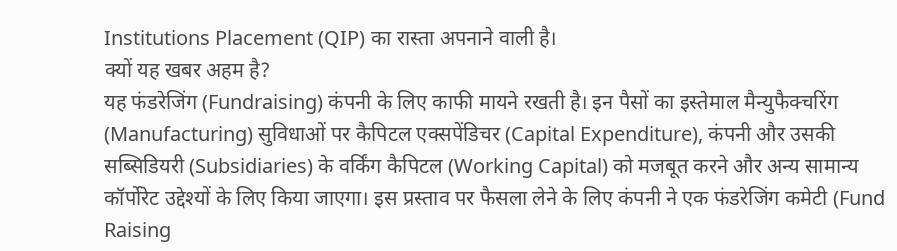Institutions Placement (QIP) का रास्ता अपनाने वाली है।
क्यों यह खबर अहम है?
यह फंडरेजिंग (Fundraising) कंपनी के लिए काफी मायने रखती है। इन पैसों का इस्तेमाल मैन्युफैक्चरिंग (Manufacturing) सुविधाओं पर कैपिटल एक्सपेंडिचर (Capital Expenditure), कंपनी और उसकी सब्सिडियरी (Subsidiaries) के वर्किंग कैपिटल (Working Capital) को मजबूत करने और अन्य सामान्य कॉर्पोरेट उद्देश्यों के लिए किया जाएगा। इस प्रस्ताव पर फैसला लेने के लिए कंपनी ने एक फंडरेजिंग कमेटी (Fund Raising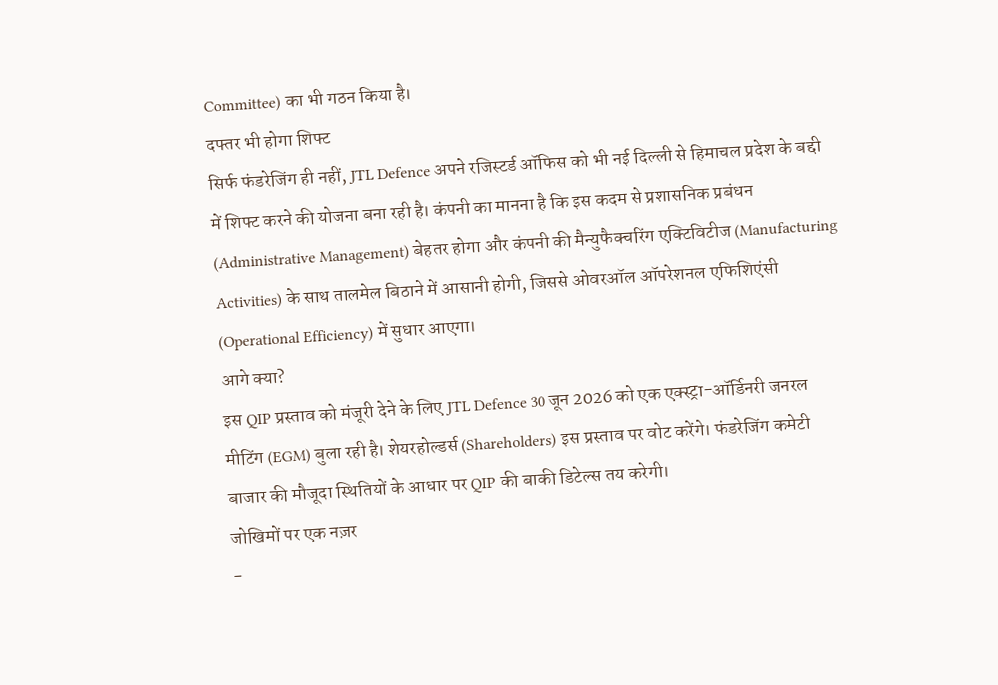Committee) का भी गठन किया है।
दफ्तर भी होगा शिफ्ट
सिर्फ फंडरेजिंग ही नहीं, JTL Defence अपने रजिस्टर्ड ऑफिस को भी नई दिल्ली से हिमाचल प्रदेश के बद्दी में शिफ्ट करने की योजना बना रही है। कंपनी का मानना है कि इस कदम से प्रशासनिक प्रबंधन (Administrative Management) बेहतर होगा और कंपनी की मैन्युफैक्चरिंग एक्टिविटीज (Manufacturing Activities) के साथ तालमेल बिठाने में आसानी होगी, जिससे ओवरऑल ऑपरेशनल एफिशिएंसी (Operational Efficiency) में सुधार आएगा।
आगे क्या?
इस QIP प्रस्ताव को मंजूरी देने के लिए JTL Defence 30 जून 2026 को एक एक्स्ट्रा-ऑर्डिनरी जनरल मीटिंग (EGM) बुला रही है। शेयरहोल्डर्स (Shareholders) इस प्रस्ताव पर वोट करेंगे। फंडरेजिंग कमेटी बाजार की मौजूदा स्थितियों के आधार पर QIP की बाकी डिटेल्स तय करेगी।
जोखिमों पर एक नज़र
-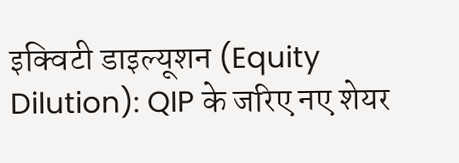इक्विटी डाइल्यूशन (Equity Dilution): QIP के जरिए नए शेयर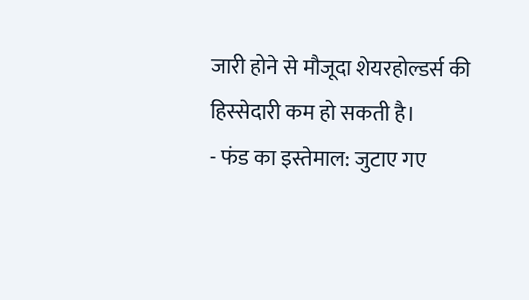जारी होने से मौजूदा शेयरहोल्डर्स की हिस्सेदारी कम हो सकती है।
- फंड का इस्तेमाल: जुटाए गए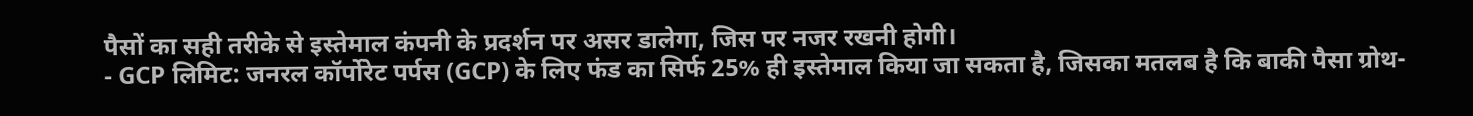पैसों का सही तरीके से इस्तेमाल कंपनी के प्रदर्शन पर असर डालेगा, जिस पर नजर रखनी होगी।
- GCP लिमिट: जनरल कॉर्पोरेट पर्पस (GCP) के लिए फंड का सिर्फ 25% ही इस्तेमाल किया जा सकता है, जिसका मतलब है कि बाकी पैसा ग्रोथ-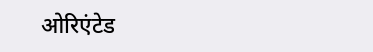ओरिएंटेड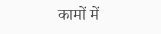कामों में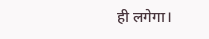ही लगेगा।